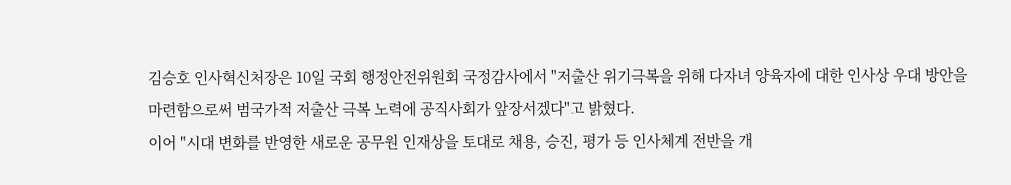김승호 인사혁신처장은 10일 국회 행정안전위원회 국정감사에서 "저출산 위기극복을 위해 다자녀 양육자에 대한 인사상 우대 방안을 마련함으로써 범국가적 저출산 극복 노력에 공직사회가 앞장서겠다"고 밝혔다.
이어 "시대 변화를 반영한 새로운 공무원 인재상을 토대로 채용, 승진, 평가 등 인사체계 전반을 개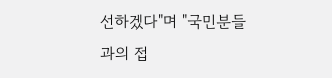선하겠다"며 "국민분들과의 접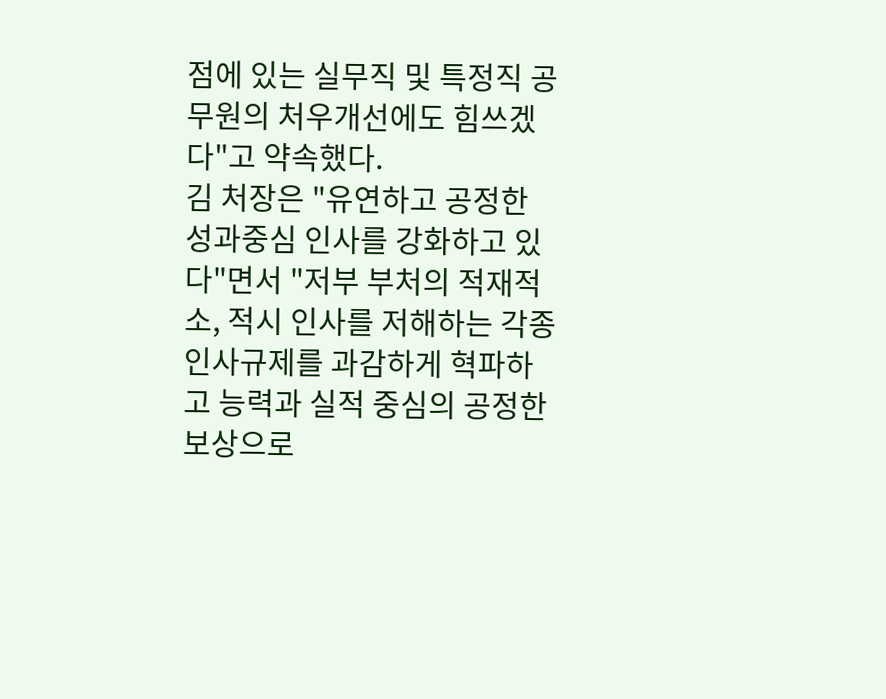점에 있는 실무직 및 특정직 공무원의 처우개선에도 힘쓰겠다"고 약속했다.
김 처장은 "유연하고 공정한 성과중심 인사를 강화하고 있다"면서 "저부 부처의 적재적소, 적시 인사를 저해하는 각종 인사규제를 과감하게 혁파하고 능력과 실적 중심의 공정한 보상으로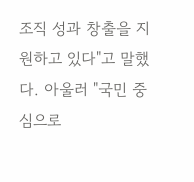조직 성과 창출을 지원하고 있다"고 말했다. 아울러 "국민 중심으로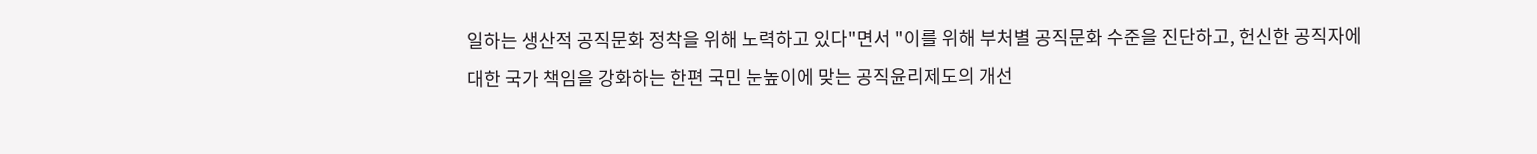일하는 생산적 공직문화 정착을 위해 노력하고 있다"면서 "이를 위해 부처별 공직문화 수준을 진단하고, 헌신한 공직자에 대한 국가 책임을 강화하는 한편 국민 눈높이에 맞는 공직윤리제도의 개선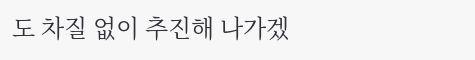도 차질 없이 추진해 나가겠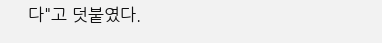다"고 덧붙였다.